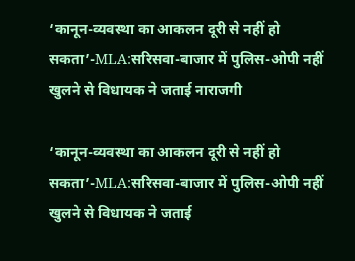‘कानून-व्यवस्था का आकलन दूरी से नहीं हो सकता’-MLA:सरिसवा-बाजार में पुलिस-ओपी नहीं खुलने से विधायक ने जताई नाराजगी

‘कानून-व्यवस्था का आकलन दूरी से नहीं हो सकता’-MLA:सरिसवा-बाजार में पुलिस-ओपी नहीं खुलने से विधायक ने जताई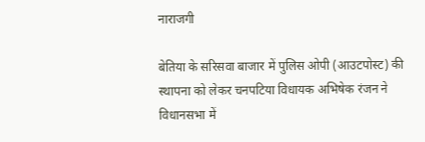नाराजगी

बेतिया के सरिसवा बाजार में पुलिस ओपी (आउटपोस्ट) की स्थापना को लेकर चनपटिया विधायक अभिषेक रंजन ने विधानसभा में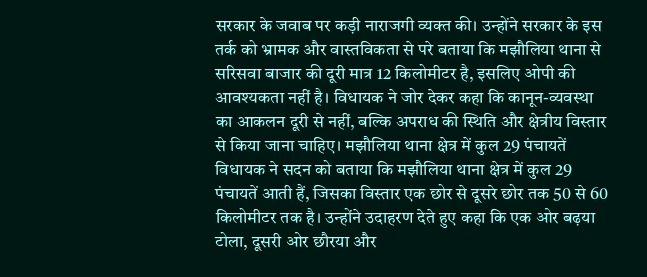सरकार के जवाब पर कड़ी नाराजगी व्यक्त की। उन्होंने सरकार के इस तर्क को भ्रामक और वास्तविकता से परे बताया कि मझौलिया थाना से सरिसवा बाजार की दूरी मात्र 12 किलोमीटर है, इसलिए ओपी की आवश्यकता नहीं है। विधायक ने जोर देकर कहा कि कानून-व्यवस्था का आकलन दूरी से नहीं, बल्कि अपराध की स्थिति और क्षेत्रीय विस्तार से किया जाना चाहिए। मझौलिया थाना क्षेत्र में कुल 29 पंचायतें विधायक ने सदन को बताया कि मझौलिया थाना क्षेत्र में कुल 29 पंचायतें आती हैं, जिसका विस्तार एक छोर से दूसरे छोर तक 50 से 60 किलोमीटर तक है। उन्होंने उदाहरण देते हुए कहा कि एक ओर बढ़या टोला, दूसरी ओर छौरया और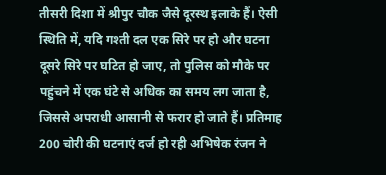तीसरी दिशा में श्रीपुर चौक जैसे दूरस्थ इलाके हैं। ऐसी स्थिति में, यदि गश्ती दल एक सिरे पर हो और घटना दूसरे सिरे पर घटित हो जाए, तो पुलिस को मौके पर पहुंचने में एक घंटे से अधिक का समय लग जाता है, जिससे अपराधी आसानी से फरार हो जाते हैं। प्रतिमाह 200 चोरी की घटनाएं दर्ज हो रही अभिषेक रंजन ने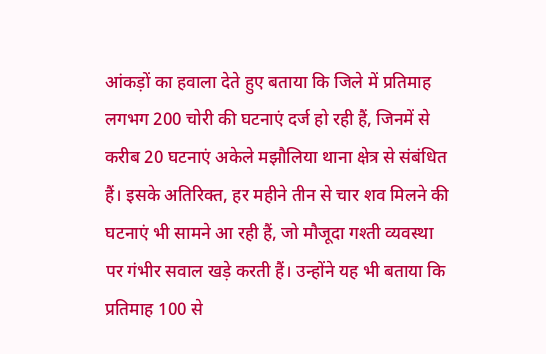आंकड़ों का हवाला देते हुए बताया कि जिले में प्रतिमाह लगभग 200 चोरी की घटनाएं दर्ज हो रही हैं, जिनमें से करीब 20 घटनाएं अकेले मझौलिया थाना क्षेत्र से संबंधित हैं। इसके अतिरिक्त, हर महीने तीन से चार शव मिलने की घटनाएं भी सामने आ रही हैं, जो मौजूदा गश्ती व्यवस्था पर गंभीर सवाल खड़े करती हैं। उन्होंने यह भी बताया कि प्रतिमाह 100 से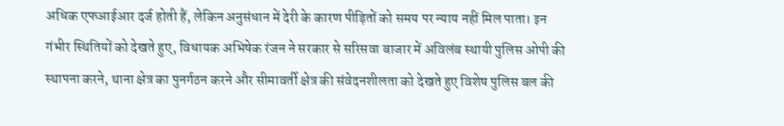अधिक एफआईआर दर्ज होती हैं, लेकिन अनुसंधान में देरी के कारण पीड़ितों को समय पर न्याय नहीं मिल पाता। इन गंभीर स्थितियों को देखते हुए, विधायक अभिषेक रंजन ने सरकार से सरिसवा बाजार में अविलंब स्थायी पुलिस ओपी की स्थापना करने, थाना क्षेत्र का पुनर्गठन करने और सीमावर्ती क्षेत्र की संवेदनशीलता को देखते हुए विशेष पुलिस बल की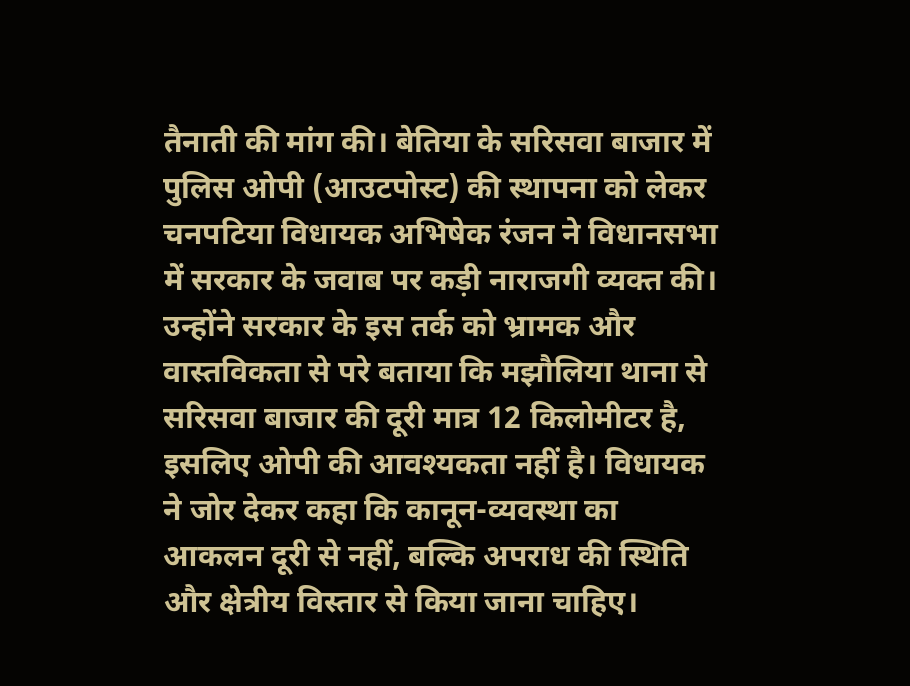तैनाती की मांग की। बेतिया के सरिसवा बाजार में पुलिस ओपी (आउटपोस्ट) की स्थापना को लेकर चनपटिया विधायक अभिषेक रंजन ने विधानसभा में सरकार के जवाब पर कड़ी नाराजगी व्यक्त की। उन्होंने सरकार के इस तर्क को भ्रामक और वास्तविकता से परे बताया कि मझौलिया थाना से सरिसवा बाजार की दूरी मात्र 12 किलोमीटर है, इसलिए ओपी की आवश्यकता नहीं है। विधायक ने जोर देकर कहा कि कानून-व्यवस्था का आकलन दूरी से नहीं, बल्कि अपराध की स्थिति और क्षेत्रीय विस्तार से किया जाना चाहिए।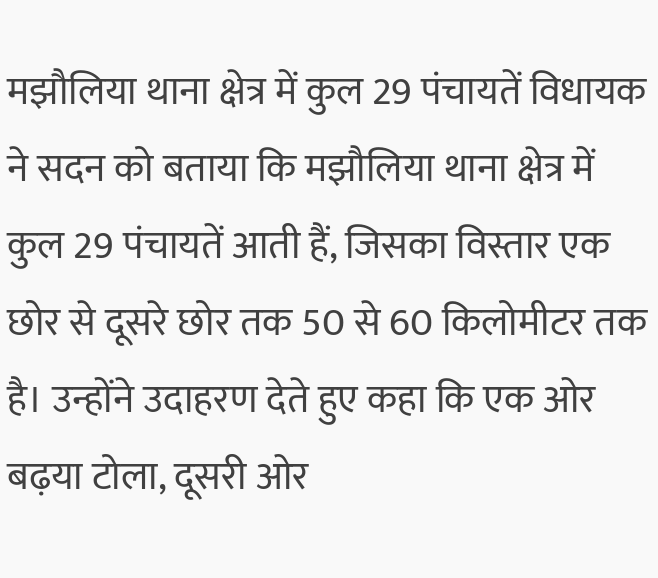मझौलिया थाना क्षेत्र में कुल 29 पंचायतें विधायक ने सदन को बताया कि मझौलिया थाना क्षेत्र में कुल 29 पंचायतें आती हैं, जिसका विस्तार एक छोर से दूसरे छोर तक 50 से 60 किलोमीटर तक है। उन्होंने उदाहरण देते हुए कहा कि एक ओर बढ़या टोला, दूसरी ओर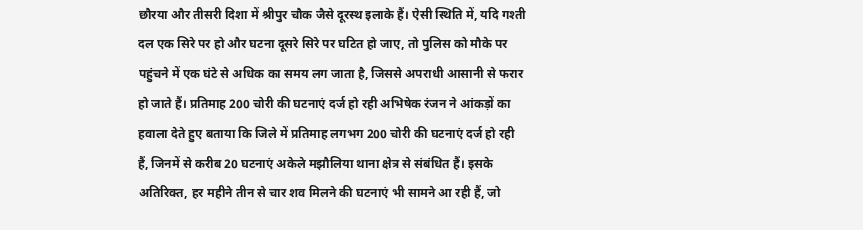छौरया और तीसरी दिशा में श्रीपुर चौक जैसे दूरस्थ इलाके हैं। ऐसी स्थिति में, यदि गश्ती दल एक सिरे पर हो और घटना दूसरे सिरे पर घटित हो जाए, तो पुलिस को मौके पर पहुंचने में एक घंटे से अधिक का समय लग जाता है, जिससे अपराधी आसानी से फरार हो जाते हैं। प्रतिमाह 200 चोरी की घटनाएं दर्ज हो रही अभिषेक रंजन ने आंकड़ों का हवाला देते हुए बताया कि जिले में प्रतिमाह लगभग 200 चोरी की घटनाएं दर्ज हो रही हैं, जिनमें से करीब 20 घटनाएं अकेले मझौलिया थाना क्षेत्र से संबंधित हैं। इसके अतिरिक्त, हर महीने तीन से चार शव मिलने की घटनाएं भी सामने आ रही हैं, जो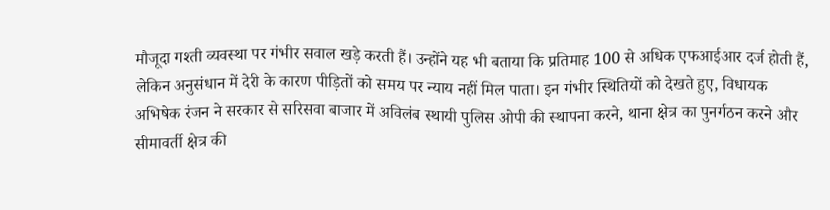मौजूदा गश्ती व्यवस्था पर गंभीर सवाल खड़े करती हैं। उन्होंने यह भी बताया कि प्रतिमाह 100 से अधिक एफआईआर दर्ज होती हैं, लेकिन अनुसंधान में देरी के कारण पीड़ितों को समय पर न्याय नहीं मिल पाता। इन गंभीर स्थितियों को देखते हुए, विधायक अभिषेक रंजन ने सरकार से सरिसवा बाजार में अविलंब स्थायी पुलिस ओपी की स्थापना करने, थाना क्षेत्र का पुनर्गठन करने और सीमावर्ती क्षेत्र की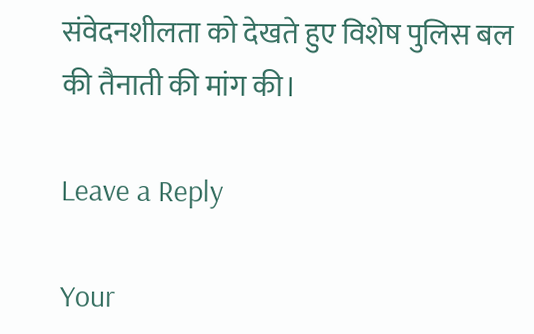संवेदनशीलता को देखते हुए विशेष पुलिस बल की तैनाती की मांग की।

Leave a Reply

Your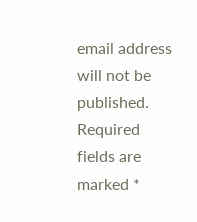email address will not be published. Required fields are marked *